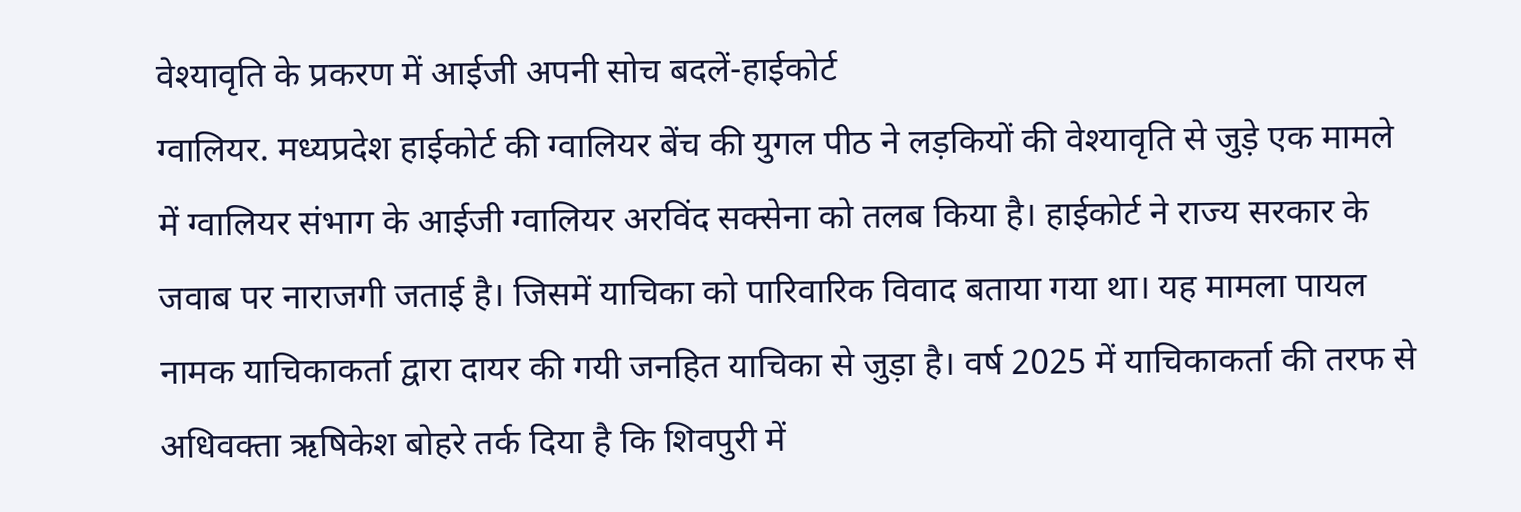वेश्यावृति के प्रकरण में आईजी अपनी सोच बदलें-हाईकोर्ट
ग्वालियर. मध्यप्रदेश हाईकोर्ट की ग्वालियर बेंच की युगल पीठ ने लड़कियों की वेश्यावृति से जुड़े एक मामले में ग्वालियर संभाग के आईजी ग्वालियर अरविंद सक्सेना को तलब किया है। हाईकोर्ट ने राज्य सरकार के जवाब पर नाराजगी जताई है। जिसमें याचिका को पारिवारिक विवाद बताया गया था। यह मामला पायल नामक याचिकाकर्ता द्वारा दायर की गयी जनहित याचिका से जुड़ा है। वर्ष 2025 में याचिकाकर्ता की तरफ से अधिवक्ता ऋषिकेश बोहरे तर्क दिया है कि शिवपुरी में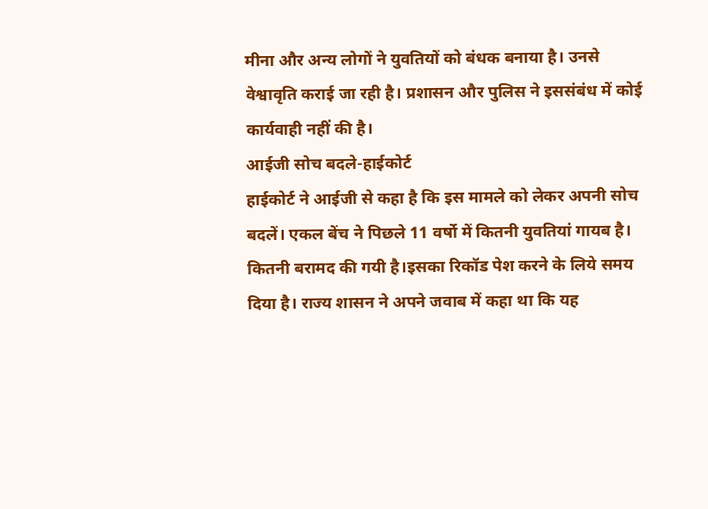मीना और अन्य लोगों ने युवतियों को बंधक बनाया है। उनसे वेश्वावृति कराई जा रही है। प्रशासन और पुलिस ने इससंबंध में कोई कार्यवाही नहीं की है।
आईजी सोच बदले-हाईकोर्ट
हाईकोर्ट ने आईजी से कहा है कि इस मामले को लेकर अपनी सोच बदलें। एकल बेंच ने पिछले 11 वर्षो में कितनी युवतियां गायब है। कितनी बरामद की गयी है।इसका रिकॉड पेश करने के लिये समय दिया है। राज्य शासन ने अपने जवाब में कहा था कि यह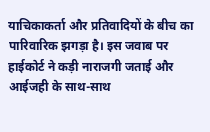याचिकाकर्ता और प्रतिवादियों के बीच का पारिवारिक झगड़ा है। इस जवाब पर हाईकोर्ट ने कड़ी नाराजगी जताई और आईजही के साथ-साथ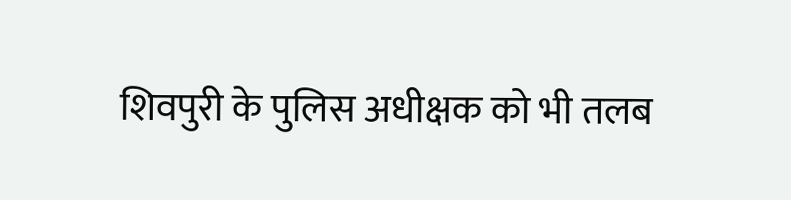शिवपुरी के पुलिस अधीक्षक को भी तलब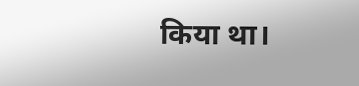किया था।